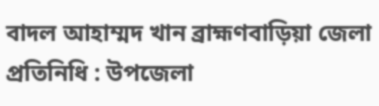বাদল আহাম্মদ খান ব্রাহ্মণবাড়িয়া জেলা প্রতিনিধি : উপজেলা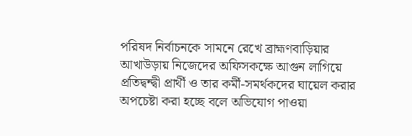পরিষদ নির্বাচনকে সামনে রেখে ব্রাহ্মণবাড়িয়ার আখাউড়ায় নিজেদের অফিসকক্ষে আগুন লাগিয়ে প্রতিদ্বন্দ্বী প্রার্থী ও তার কর্মী-সমর্থকদের ঘায়েল করার অপচেষ্টা করা হচ্ছে বলে অভিযোগ পাওয়া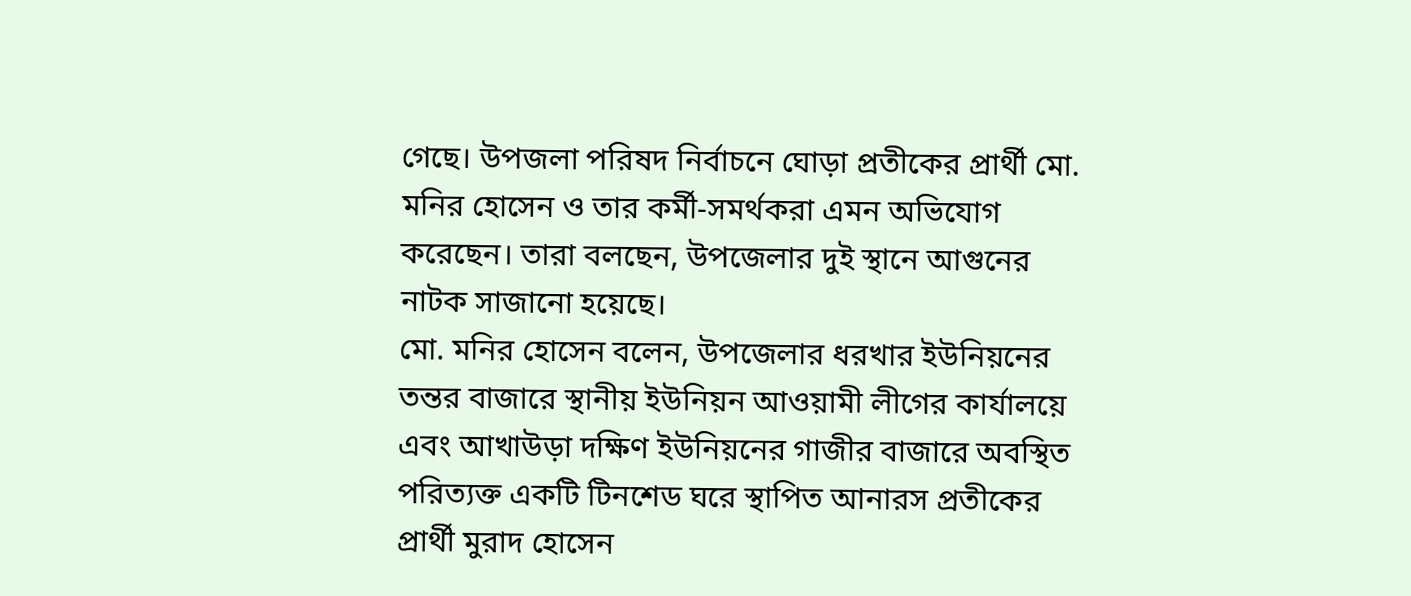গেছে। উপজলা পরিষদ নির্বাচনে ঘোড়া প্রতীকের প্রার্থী মো. মনির হোসেন ও তার কর্মী-সমর্থকরা এমন অভিযোগ করেছেন। তারা বলছেন, উপজেলার দুই স্থানে আগুনের নাটক সাজানো হয়েছে।
মো. মনির হোসেন বলেন, উপজেলার ধরখার ইউনিয়নের তন্তর বাজারে স্থানীয় ইউনিয়ন আওয়ামী লীগের কার্যালয়ে এবং আখাউড়া দক্ষিণ ইউনিয়নের গাজীর বাজারে অবস্থিত পরিত্যক্ত একটি টিনশেড ঘরে স্থাপিত আনারস প্রতীকের প্রার্থী মুরাদ হোসেন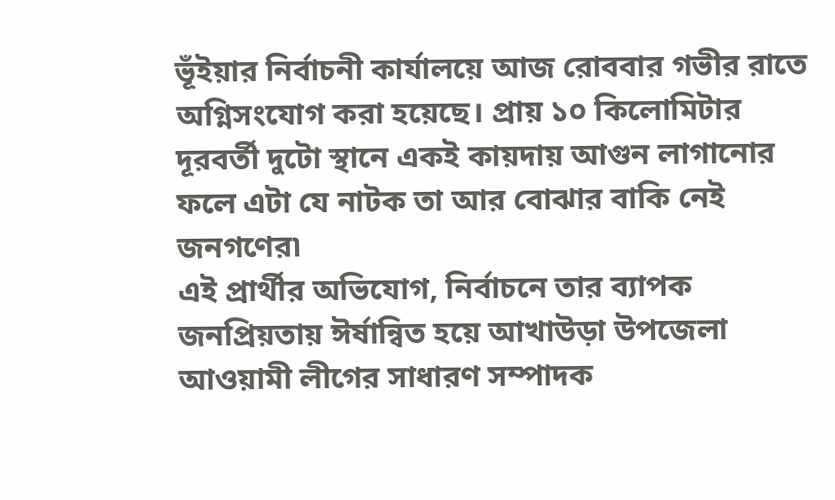ভূঁইয়ার নির্বাচনী কার্যালয়ে আজ রোববার গভীর রাতে অগ্নিসংযোগ করা হয়েছে। প্রায় ১০ কিলোমিটার দূরবর্তী দুটো স্থানে একই কায়দায় আগুন লাগানোর ফলে এটা যে নাটক তা আর বোঝার বাকি নেই জনগণের৷
এই প্রার্থীর অভিযোগ, নির্বাচনে তার ব্যাপক জনপ্রিয়তায় ঈর্ষান্বিত হয়ে আখাউড়া উপজেলা আওয়ামী লীগের সাধারণ সম্পাদক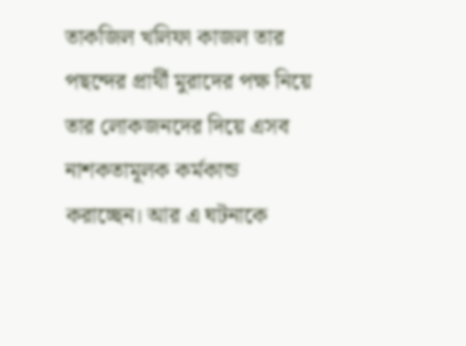তাকজিল খলিফা কাজল তার পছন্দের প্রার্থী মুরাদের পক্ষ নিয়ে তার লোকজনদের দিয়ে এসব নাশকতামূলক কর্মকান্ড করাচ্ছেন। আর এ ঘটনাকে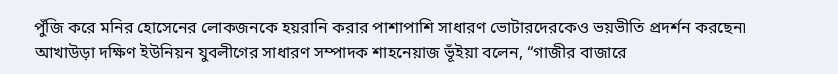পুঁজি করে মনির হোসেনের লোকজনকে হয়রানি করার পাশাপাশি সাধারণ ভোটারদেরকেও ভয়ভীতি প্রদর্শন করছেন৷
আখাউড়া দক্ষিণ ইউনিয়ন যুবলীগের সাধারণ সম্পাদক শাহনেয়াজ ভূঁইয়া বলেন, “গাজীর বাজারে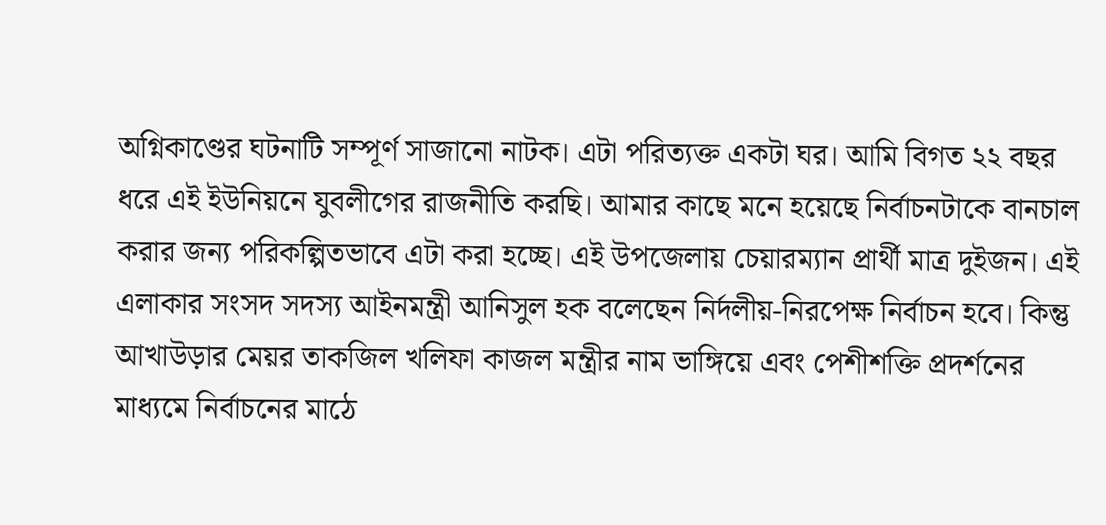অগ্নিকাণ্ডের ঘটনাটি সম্পূর্ণ সাজানো নাটক। এটা পরিত্যক্ত একটা ঘর। আমি বিগত ২২ বছর ধরে এই ইউনিয়নে যুবলীগের রাজনীতি করছি। আমার কাছে মনে হয়েছে নির্বাচনটাকে বানচাল করার জন্য পরিকল্পিতভাবে এটা করা হচ্ছে। এই উপজেলায় চেয়ারম্যান প্রার্থী মাত্র দুইজন। এই এলাকার সংসদ সদস্য আইনমন্ত্রী আনিসুল হক বলেছেন নির্দলীয়-নিরপেক্ষ নির্বাচন হবে। কিন্তু আখাউড়ার মেয়র তাকজিল খলিফা কাজল মন্ত্রীর নাম ভাঙ্গিয়ে এবং পেশীশক্তি প্রদর্শনের মাধ্যমে নির্বাচনের মাঠে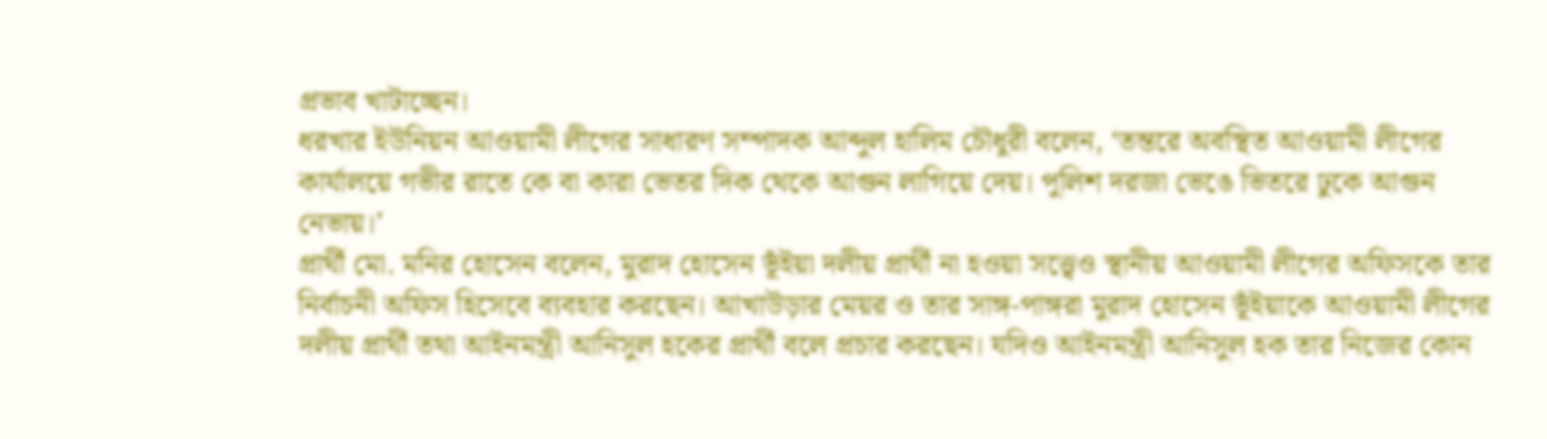প্রভাব খাটাচ্ছেন।
ধরখার ইউনিয়ন আওয়ামী লীগের সাধারণ সম্পাদক আব্দুল হালিম চৌধুরী বলেন, ‘তন্তরে অবস্থিত আওয়ামী লীগের কার্যালয়ে গভীর রাতে কে বা কারা ভেতর দিক থেকে আগুন লাগিয়ে দেয়। পুলিশ দরজা ভেঙে ভিতরে ঢুকে আগুন নেভায়।’
প্রার্থী মো. মনির হোসেন বলেন, মুরাদ হোসেন ভূঁইয়া দলীয় প্রার্থী না হওয়া সত্ত্বেও স্থানীয় আওয়ামী লীগের অফিসকে তার নির্বাচনী অফিস হিসেবে ব্যবহার করছেন। আখাউড়ার মেয়র ও তার সাঙ্গ-পাঙ্গরা মুরাদ হোসেন ভূঁইয়াকে আওয়ামী লীগের দলীয় প্রার্থী তথা আইনমন্ত্রী আনিসুল হকের প্রার্থী বলে প্রচার করছেন। যদিও আইনমন্ত্রী আনিসুল হক তার নিজের কোন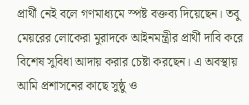প্রার্থী নেই বলে গণমাধ্যমে স্পষ্ট বক্তব্য দিয়েছেন। তবু মেয়রের লোকেরা মুরাদকে আইনমন্ত্রীর প্রার্থী দাবি করে বিশেষ সুবিধা আদায় করার চেষ্টা করছেন। এ অবস্থায় আমি প্রশাসনের কাছে সুষ্ঠু ও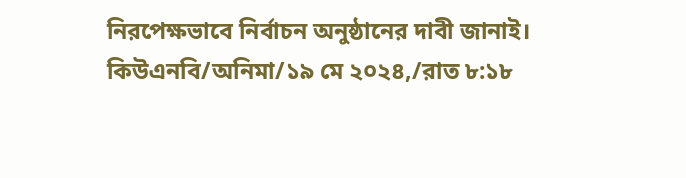নিরপেক্ষভাবে নির্বাচন অনুষ্ঠানের দাবী জানাই।
কিউএনবি/অনিমা/১৯ মে ২০২৪,/রাত ৮:১৮